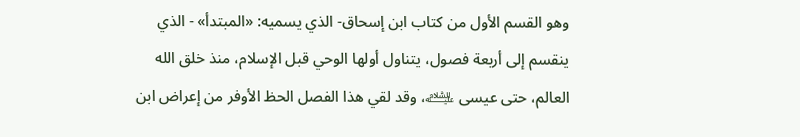وهو القسم الأول من كتاب ابن إسحاق- الذي يسميه: «المبتدأ» - الذي ينقسم إلى أربعة فصول، يتناول أولها الوحي قبل الإسلام، منذ خلق الله العالم، حتى عيسى ﵇، وقد لقي هذا الفصل الحظ الأوفر من إعراض ابن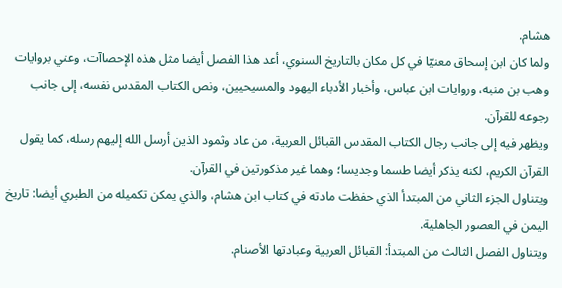هشام.
ولما كان ابن إسحاق معنيّا في كل مكان بالتاريخ السنوي، أعد هذا الفصل أيضا مثل هذه الإحصاآت، وعني بروايات وهب بن منبه، وروايات ابن عباس، وأخبار الأدباء اليهود والمسيحيين، ونص الكتاب المقدس نفسه، إلى جانب رجوعه للقرآن.
ويظهر فيه إلى جانب رجال الكتاب المقدس القبائل العربية، من عاد وثمود الذين أرسل الله إليهم رسله، كما يقول القرآن الكريم، لكنه يذكر أيضا طسما وجديسا؛ وهما غير مذكورتين في القرآن.
ويتناول الجزء الثاني من المبتدأ الذي حفظت مادته في كتاب ابن هشام، والذي يمكن تكميله من الطبري أيضا: تاريخ اليمن في العصور الجاهلية.
ويتناول الفصل الثالث من المبتدأ: القبائل العربية وعبادتها الأصنام.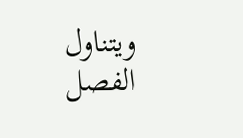ويتناول الفصل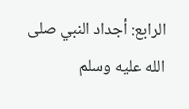الرابع: أجداد النبي صلى الله عليه وسلم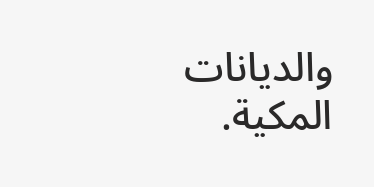والديانات المكية.